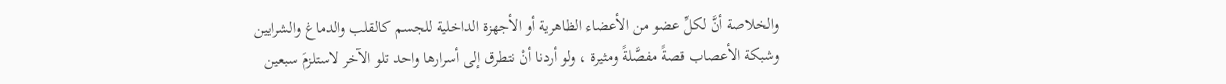والخلاصة أنَّ لكلِّ عضو من الأعضاء الظاهرية أو الأجهزة الداخلية للجسم كالقلب والدماغ والشرايين وشبكة الأعصاب قصةً مفصَّلةً ومثيرة ، ولو أردنا أنْ نتطرق إلى أسرارها واحد تلو الآخر لاستلزمَ سبعين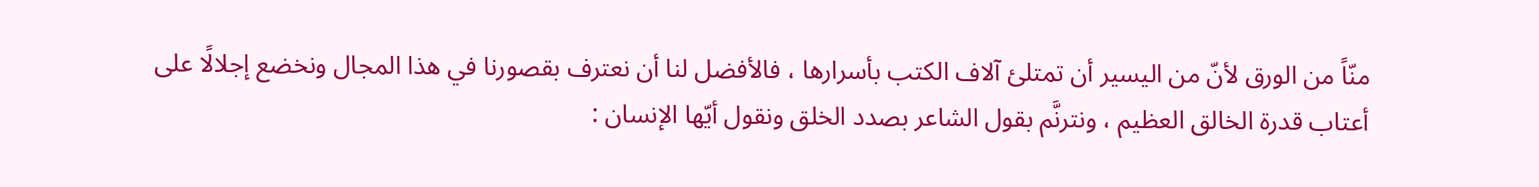منّاً من الورق لأنّ من اليسير أن تمتلئ آلاف الكتب بأسرارها ، فالأفضل لنا أن نعترف بقصورنا في هذا المجال ونخضع إجلالًا على أعتاب قدرة الخالق العظيم ، ونترنَّم بقول الشاعر بصدد الخلق ونقول أيّها الإنسان :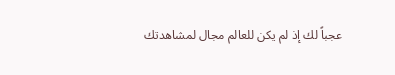عجباً لك إذ لم يكن للعالم مجال لمشاهدتك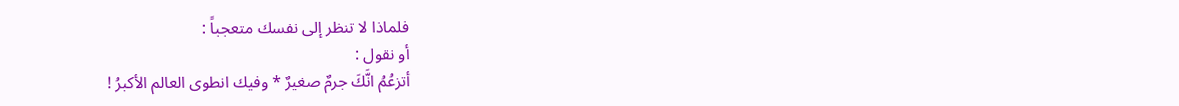فلماذا لا تنظر إلى نفسك متعجباً :
أو نقول :
أتزعُمُ انَّكَ جرمٌ صغيرٌ * وفيك انطوى العالم الأكبرُ !